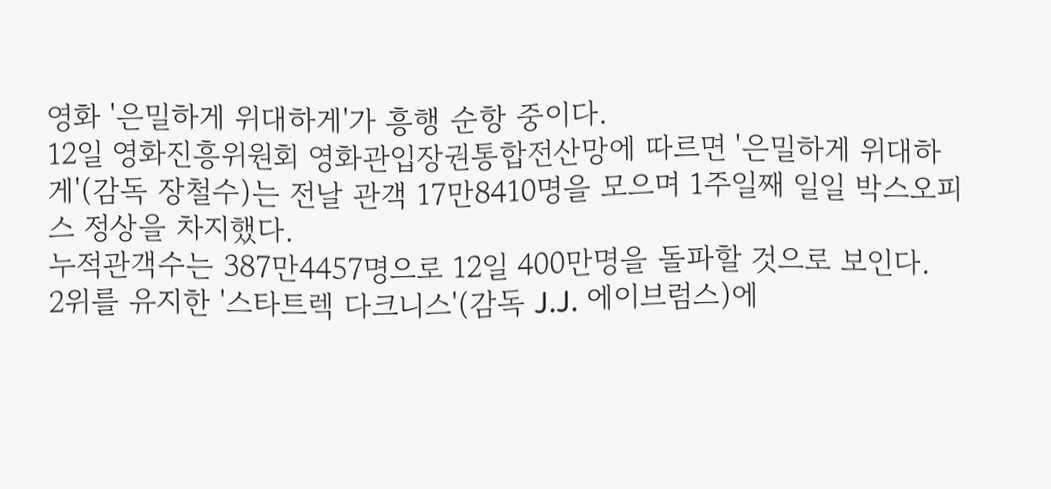영화 '은밀하게 위대하게'가 흥행 순항 중이다.
12일 영화진흥위원회 영화관입장권통합전산망에 따르면 '은밀하게 위대하게'(감독 장철수)는 전날 관객 17만8410명을 모으며 1주일째 일일 박스오피스 정상을 차지했다.
누적관객수는 387만4457명으로 12일 400만명을 돌파할 것으로 보인다.
2위를 유지한 '스타트렉 다크니스'(감독 J.J. 에이브럼스)에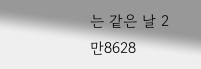는 같은 날 2만8628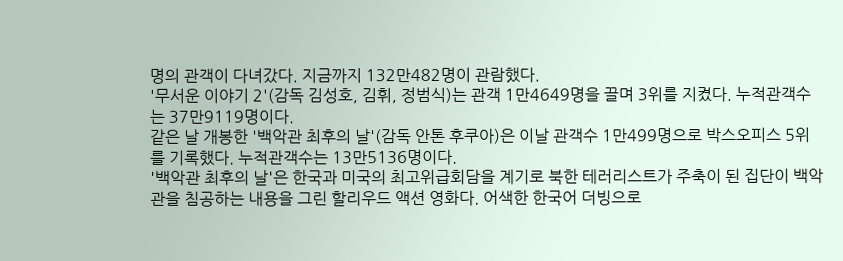명의 관객이 다녀갔다. 지금까지 132만482명이 관람했다.
'무서운 이야기 2'(감독 김성호, 김휘, 정범식)는 관객 1만4649명을 끌며 3위를 지켰다. 누적관객수는 37만9119명이다.
같은 날 개봉한 '백악관 최후의 날'(감독 안톤 후쿠아)은 이날 관객수 1만499명으로 박스오피스 5위를 기록했다. 누적관객수는 13만5136명이다.
'백악관 최후의 날'은 한국과 미국의 최고위급회담을 계기로 북한 테러리스트가 주축이 된 집단이 백악관을 침공하는 내용을 그린 할리우드 액션 영화다. 어색한 한국어 더빙으로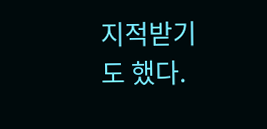지적받기도 했다.